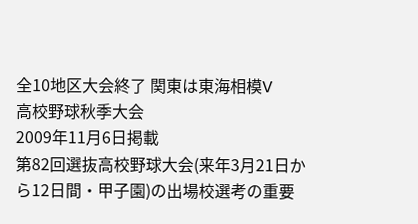全10地区大会終了 関東は東海相模V
高校野球秋季大会
2009年11月6日掲載
第82回選抜高校野球大会(来年3月21日から12日間・甲子園)の出場校選考の重要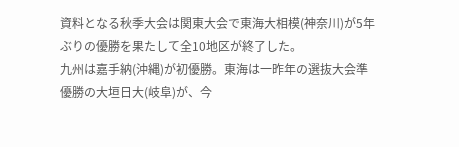資料となる秋季大会は関東大会で東海大相模(神奈川)が5年ぶりの優勝を果たして全10地区が終了した。
九州は嘉手納(沖縄)が初優勝。東海は一昨年の選抜大会準優勝の大垣日大(岐阜)が、今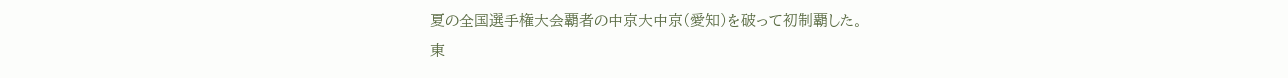夏の全国選手権大会覇者の中京大中京(愛知)を破って初制覇した。
東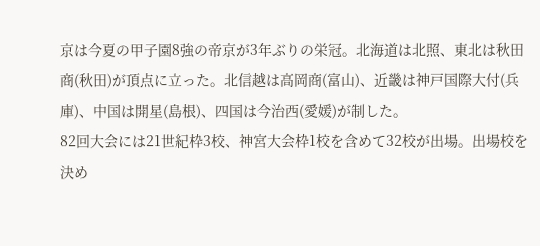京は今夏の甲子園8強の帝京が3年ぶりの栄冠。北海道は北照、東北は秋田商(秋田)が頂点に立った。北信越は高岡商(富山)、近畿は神戸国際大付(兵庫)、中国は開星(島根)、四国は今治西(愛媛)が制した。
82回大会には21世紀枠3校、神宮大会枠1校を含めて32校が出場。出場校を決め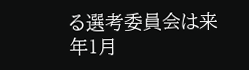る選考委員会は来年1月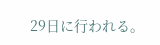29日に行われる。